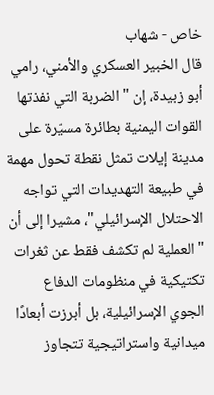خاص - شهاب
قال الخبير العسكري والأمني، رامي أبو زبيدة، إن "الضربة التي نفذتها القوات اليمنية بطائرة مسيّرة على مدينة إيلات تمثل نقطة تحول مهمة في طبيعة التهديدات التي تواجه الاحتلال الإسرائيلي"، مشيرا إلى أن "العملية لم تكشف فقط عن ثغرات تكتيكية في منظومات الدفاع الجوي الإسرائيلية، بل أبرزت أبعادًا ميدانية واستراتيجية تتجاوز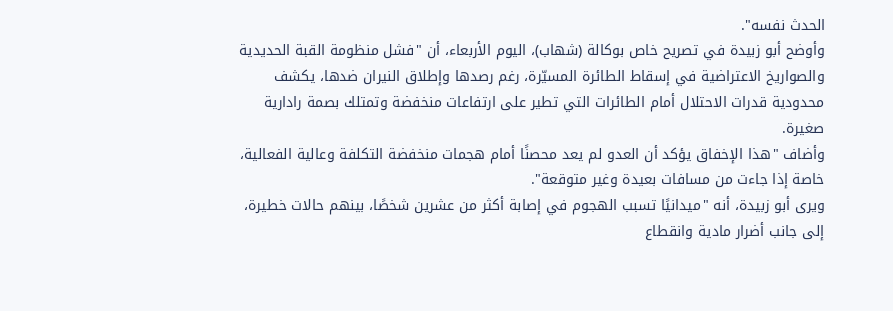الحدث نفسه".
وأوضح أبو زبيدة في تصريح خاص بوكالة (شهاب)، اليوم الأربعاء، أن "فشل منظومة القبة الحديدية والصواريخ الاعتراضية في إسقاط الطائرة المسيّرة، رغم رصدها وإطلاق النيران ضدها، يكشف محدودية قدرات الاحتلال أمام الطائرات التي تطير على ارتفاعات منخفضة وتمتلك بصمة رادارية صغيرة.
وأضاف "هذا الإخفاق يؤكد أن العدو لم يعد محصنًا أمام هجمات منخفضة التكلفة وعالية الفعالية، خاصة إذا جاءت من مسافات بعيدة وغير متوقعة".
ويرى أبو زبيدة، أنه "ميدانيًا تسبب الهجوم في إصابة أكثر من عشرين شخصًا، بينهم حالات خطيرة، إلى جانب أضرار مادية وانقطاع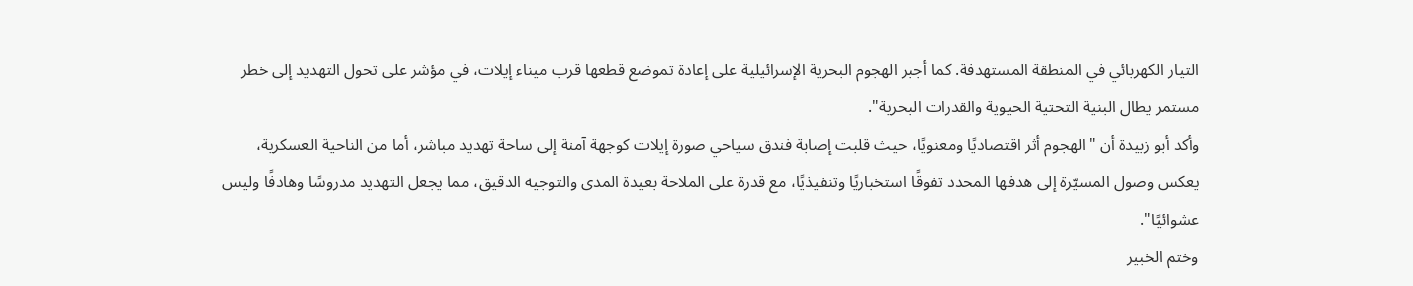التيار الكهربائي في المنطقة المستهدفة. كما أجبر الهجوم البحرية الإسرائيلية على إعادة تموضع قطعها قرب ميناء إيلات، في مؤشر على تحول التهديد إلى خطر مستمر يطال البنية التحتية الحيوية والقدرات البحرية".
وأكد أبو زبيدة أن "الهجوم أثر اقتصاديًا ومعنويًا، حيث قلبت إصابة فندق سياحي صورة إيلات كوجهة آمنة إلى ساحة تهديد مباشر، أما من الناحية العسكرية، يعكس وصول المسيّرة إلى هدفها المحدد تفوقًا استخباريًا وتنفيذيًا، مع قدرة على الملاحة بعيدة المدى والتوجيه الدقيق، مما يجعل التهديد مدروسًا وهادفًا وليس عشوائيًا".
وختم الخبير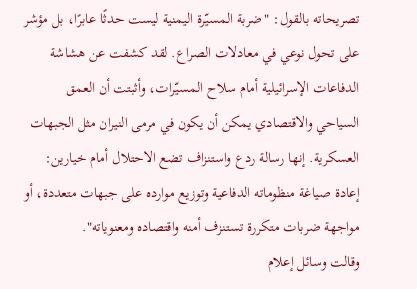تصريحاته بالقول: "ضربة المسيّرة اليمنية ليست حدثًا عابرًا، بل مؤشر على تحول نوعي في معادلات الصراع. لقد كشفت عن هشاشة الدفاعات الإسرائيلية أمام سلاح المسيّرات، وأثبتت أن العمق السياحي والاقتصادي يمكن أن يكون في مرمى النيران مثل الجبهات العسكرية. إنها رسالة ردع واستنزاف تضع الاحتلال أمام خيارين: إعادة صياغة منظوماته الدفاعية وتوزيع موارده على جبهات متعددة، أو مواجهة ضربات متكررة تستنزف أمنه واقتصاده ومعنوياته".
وقالت وسائل إعلام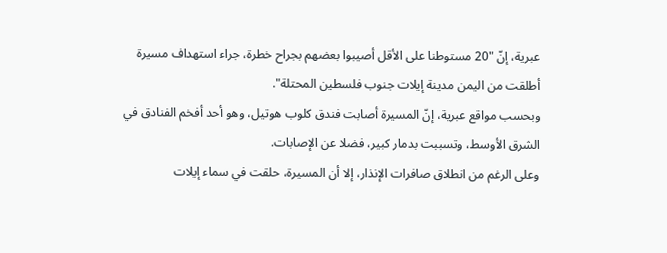عبرية، إنّ "20 مستوطنا على الأقل أصيبوا بعضهم بجراح خطرة، جراء استهداف مسيرة أطلقت من اليمن مدينة إيلات جنوب فلسطين المحتلة".
وبحسب مواقع عبرية، إنّ المسيرة أصابت فندق كلوب هوتيل، وهو أحد أفخم الفنادق في الشرق الأوسط، وتسببت بدمار كبير، فضلا عن الإصابات.
وعلى الرغم من انطلاق صافرات الإنذار، إلا أن المسيرة، حلقت في سماء إيلات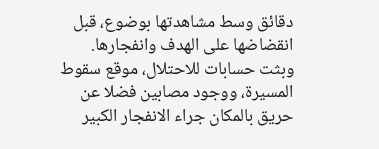دقائق وسط مشاهدتها بوضوع، قبل انقضاضها على الهدف وانفجارها.
وبثت حسابات للاحتلال، موقع سقوط المسيرة، ووجود مصابين فضلا عن حريق بالمكان جراء الانفجار الكبير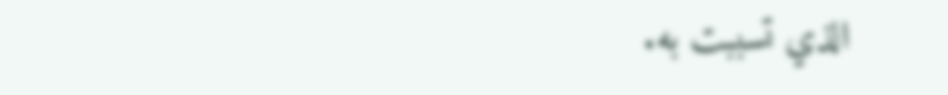الذي تسببت به.